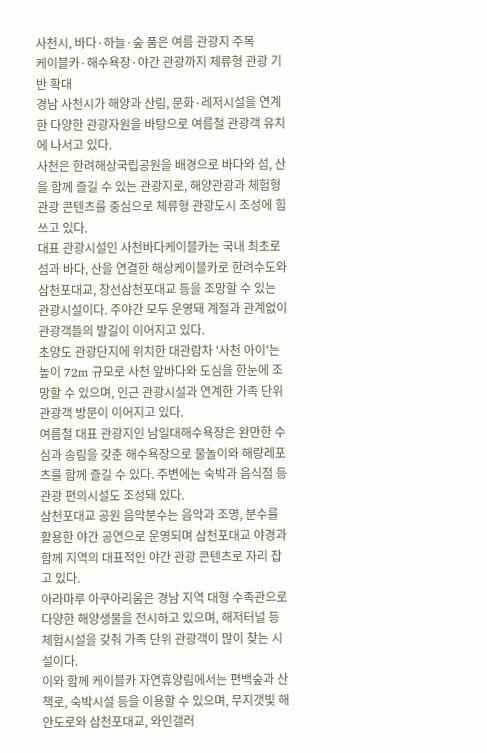사천시, 바다·하늘·숲 품은 여름 관광지 주목
케이블카·해수욕장·야간 관광까지 체류형 관광 기반 확대
경남 사천시가 해양과 산림, 문화·레저시설을 연계한 다양한 관광자원을 바탕으로 여름철 관광객 유치에 나서고 있다.
사천은 한려해상국립공원을 배경으로 바다와 섬, 산을 함께 즐길 수 있는 관광지로, 해양관광과 체험형 관광 콘텐츠를 중심으로 체류형 관광도시 조성에 힘쓰고 있다.
대표 관광시설인 사천바다케이블카는 국내 최초로 섬과 바다, 산을 연결한 해상케이블카로 한려수도와 삼천포대교, 창선삼천포대교 등을 조망할 수 있는 관광시설이다. 주야간 모두 운영돼 계절과 관계없이 관광객들의 발길이 이어지고 있다.
초양도 관광단지에 위치한 대관람차 '사천 아이'는 높이 72m 규모로 사천 앞바다와 도심을 한눈에 조망할 수 있으며, 인근 관광시설과 연계한 가족 단위 관광객 방문이 이어지고 있다.
여름철 대표 관광지인 남일대해수욕장은 완만한 수심과 송림을 갖춘 해수욕장으로 물놀이와 해량레포츠를 함께 즐길 수 있다. 주변에는 숙박과 음식점 등 관광 편의시설도 조성돼 있다.
삼천포대교 공원 음악분수는 음악과 조명, 분수를 활용한 야간 공연으로 운영되며 삼천포대교 야경과 함께 지역의 대표적인 야간 관광 콘텐츠로 자리 잡고 있다.
아라마루 아쿠아리움은 경남 지역 대형 수족관으로 다양한 해양생물을 전시하고 있으며, 해저터널 등 체험시설을 갖춰 가족 단위 관광객이 많이 찾는 시설이다.
이와 함께 케이블카 자연휴양림에서는 편백숲과 산책로, 숙박시설 등을 이용할 수 있으며, 무지갯빛 해안도로와 삼천포대교, 와인갤러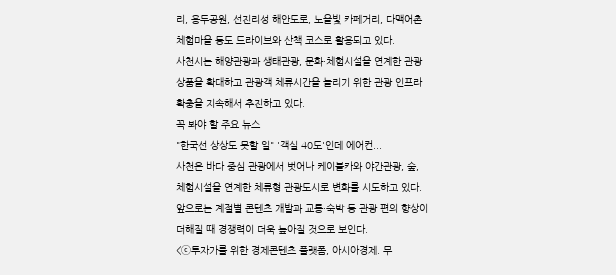리, 용두공원, 선진리성 해안도로, 노을빛 카페거리, 다맥어촌체험마을 등도 드라이브와 산책 코스로 활용되고 있다.
사천시는 해양관광과 생태관광, 문화·체험시설을 연계한 관광상품을 확대하고 관광객 체류시간을 늘리기 위한 관광 인프라 확충을 지속해서 추진하고 있다.
꼭 봐야 할 주요 뉴스
"한국선 상상도 못할 일" '객실 40도'인데 에어컨...
사천은 바다 중심 관광에서 벗어나 케이블카와 야간관광, 숲, 체험시설을 연계한 체류형 관광도시로 변화를 시도하고 있다. 앞으로는 계절별 콘텐츠 개발과 교통·숙박 등 관광 편의 향상이 더해질 때 경쟁력이 더욱 높아질 것으로 보인다.
<ⓒ투자가를 위한 경제콘텐츠 플랫폼, 아시아경제. 무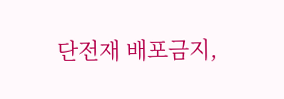단전재 배포금지,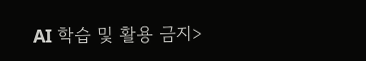AI 학습 및 활용 금지>